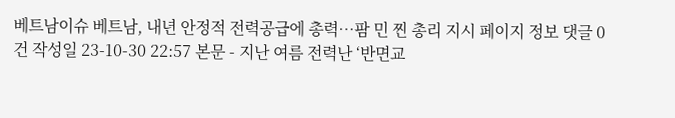베트남이슈 베트남, 내년 안정적 전력공급에 총력…팜 민 찐 총리 지시 페이지 정보 댓글 0건 작성일 23-10-30 22:57 본문 - 지난 여름 전력난 ‘반면교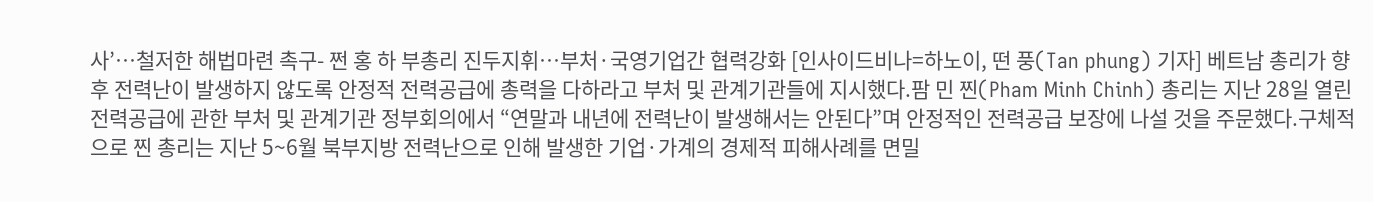사’…철저한 해법마련 촉구- 쩐 홍 하 부총리 진두지휘…부처·국영기업간 협력강화 [인사이드비나=하노이, 떤 풍(Tan phung) 기자] 베트남 총리가 향후 전력난이 발생하지 않도록 안정적 전력공급에 총력을 다하라고 부처 및 관계기관들에 지시했다.팜 민 찐(Pham Minh Chinh) 총리는 지난 28일 열린 전력공급에 관한 부처 및 관계기관 정부회의에서 “연말과 내년에 전력난이 발생해서는 안된다”며 안정적인 전력공급 보장에 나설 것을 주문했다.구체적으로 찐 총리는 지난 5~6월 북부지방 전력난으로 인해 발생한 기업·가계의 경제적 피해사례를 면밀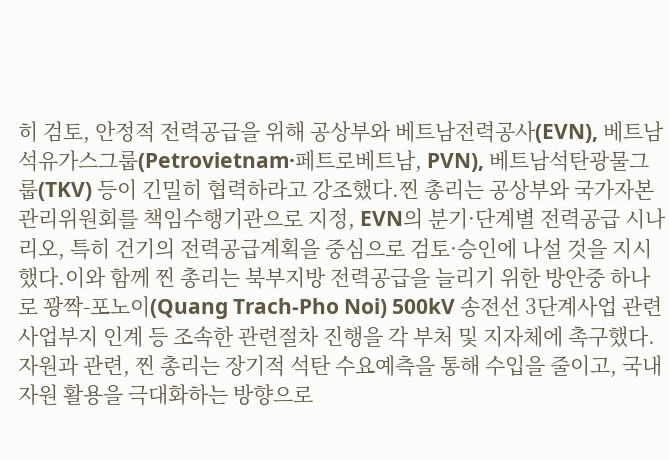히 검토, 안정적 전력공급을 위해 공상부와 베트남전력공사(EVN), 베트남석유가스그룹(Petrovietnam·페트로베트남, PVN), 베트남석탄광물그룹(TKV) 등이 긴밀히 협력하라고 강조했다.찐 총리는 공상부와 국가자본관리위원회를 책임수행기관으로 지정, EVN의 분기·단계별 전력공급 시나리오, 특히 건기의 전력공급계획을 중심으로 검토·승인에 나설 것을 지시했다.이와 함께 찐 총리는 북부지방 전력공급을 늘리기 위한 방안중 하나로 꽝짝-포노이(Quang Trach-Pho Noi) 500kV 송전선 3단계사업 관련 사업부지 인계 등 조속한 관련절차 진행을 각 부처 및 지자체에 촉구했다.자원과 관련, 찐 총리는 장기적 석탄 수요예측을 통해 수입을 줄이고, 국내 자원 활용을 극대화하는 방향으로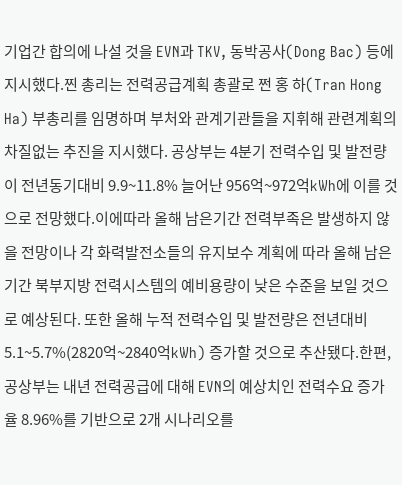기업간 합의에 나설 것을 EVN과 TKV, 동박공사(Dong Bac) 등에 지시했다.찐 총리는 전력공급계획 총괄로 쩐 홍 하(Tran Hong Ha) 부총리를 임명하며 부처와 관계기관들을 지휘해 관련계획의 차질없는 추진을 지시했다. 공상부는 4분기 전력수입 및 발전량이 전년동기대비 9.9~11.8% 늘어난 956억~972억kWh에 이를 것으로 전망했다.이에따라 올해 남은기간 전력부족은 발생하지 않을 전망이나 각 화력발전소들의 유지보수 계획에 따라 올해 남은기간 북부지방 전력시스템의 예비용량이 낮은 수준을 보일 것으로 예상된다. 또한 올해 누적 전력수입 및 발전량은 전년대비 5.1~5.7%(2820억~2840억kWh) 증가할 것으로 추산됐다.한편, 공상부는 내년 전력공급에 대해 EVN의 예상치인 전력수요 증가율 8.96%를 기반으로 2개 시나리오를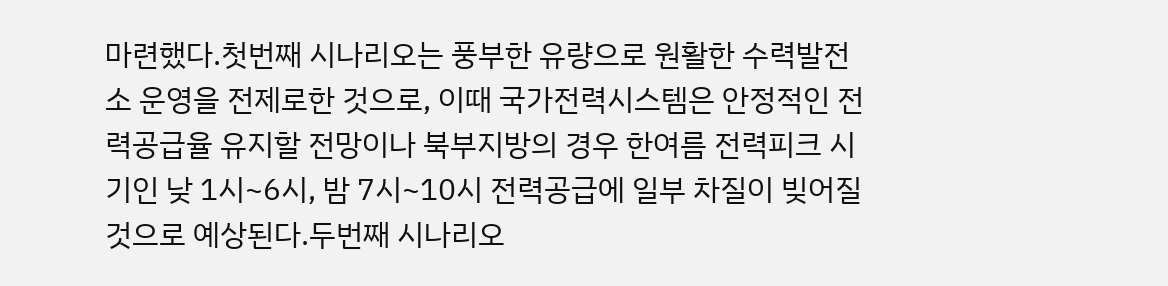마련했다.첫번째 시나리오는 풍부한 유량으로 원활한 수력발전소 운영을 전제로한 것으로, 이때 국가전력시스템은 안정적인 전력공급율 유지할 전망이나 북부지방의 경우 한여름 전력피크 시기인 낮 1시~6시, 밤 7시~10시 전력공급에 일부 차질이 빚어질 것으로 예상된다.두번째 시나리오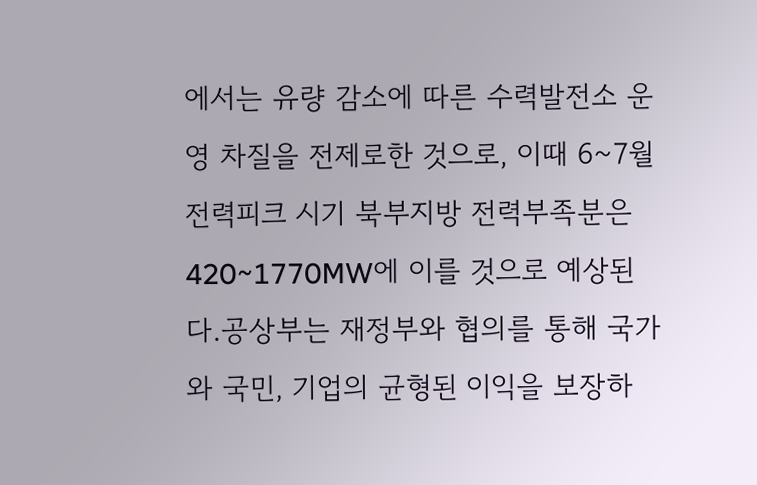에서는 유량 감소에 따른 수력발전소 운영 차질을 전제로한 것으로, 이때 6~7월 전력피크 시기 북부지방 전력부족분은 420~1770MW에 이를 것으로 예상된다.공상부는 재정부와 협의를 통해 국가와 국민, 기업의 균형된 이익을 보장하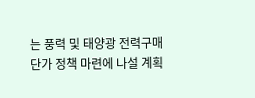는 풍력 및 태양광 전력구매단가 정책 마련에 나설 계획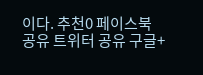이다. 추천0 페이스북 공유 트위터 공유 구글+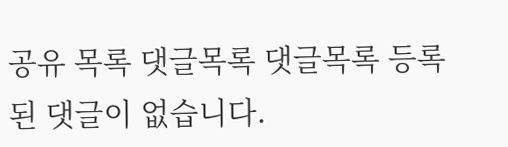공유 목록 댓글목록 댓글목록 등록된 댓글이 없습니다.